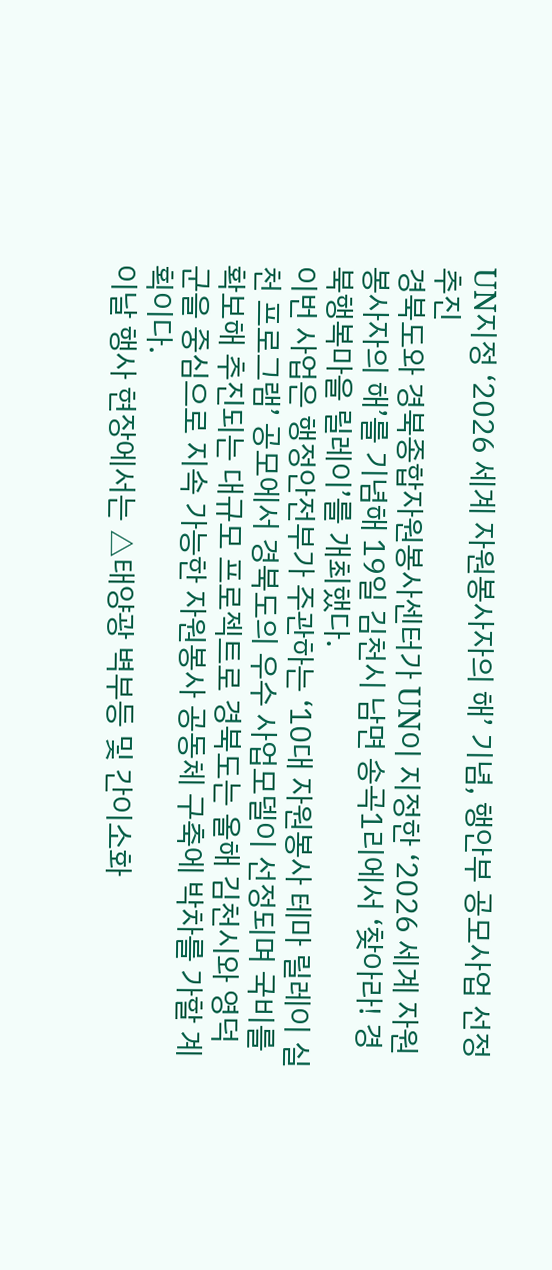UN지정 ‘2026 세계 자원봉사자의 해’ 기념, 행안부 공모사업 선정 추진
경북도와 경북종합자원봉사센터가 UN이 지정한 ‘2026 세계 자원봉사자의 해’를 기념해 19일 김천시 남면 송곡1리에서 ‘찾아라! 경북행복마을 릴레이’를 개최했다.
이번 사업은 행정안전부가 주관하는 ‘10대 자원봉사 테마 릴레이 실천 프로그램’ 공모에서 경북도의 우수 사업모델이 선정되며 국비를 확보해 추진되는 대규모 프로젝트로 경북도는 올해 김천시와 영덕군을 중심으로 지속 가능한 자원봉사 공동체 구축에 박차를 가할 계획이다.
이날 행사 현장에서는 △태양광 벽부등 및 간이소화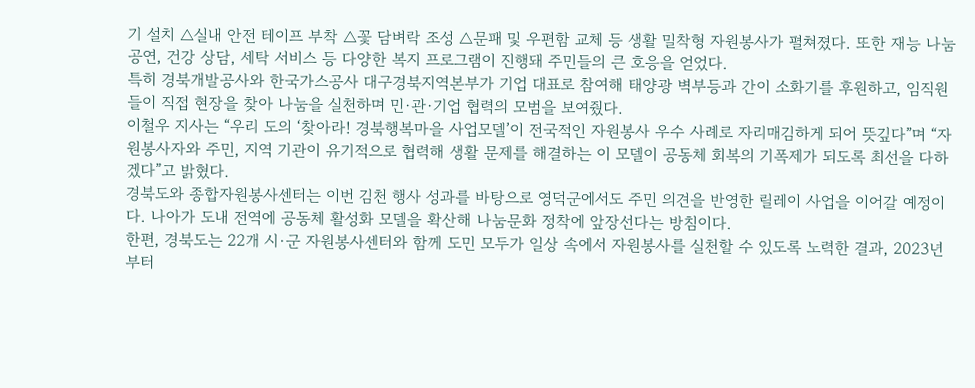기 설치 △실내 안전 테이프 부착 △꽃 담벼락 조성 △문패 및 우편함 교체 등 생활 밀착형 자원봉사가 펼쳐졌다. 또한 재능 나눔 공연, 건강 상담, 세탁 서비스 등 다양한 복지 프로그램이 진행돼 주민들의 큰 호응을 얻었다.
특히 경북개발공사와 한국가스공사 대구경북지역본부가 기업 대표로 참여해 태양광 벽부등과 간이 소화기를 후원하고, 임직원들이 직접 현장을 찾아 나눔을 실천하며 민·관·기업 협력의 모범을 보여줬다.
이철우 지사는 “우리 도의 ‘찾아라! 경북행복마을 사업모델’이 전국적인 자원봉사 우수 사례로 자리매김하게 되어 뜻깊다”며 “자원봉사자와 주민, 지역 기관이 유기적으로 협력해 생활 문제를 해결하는 이 모델이 공동체 회복의 기폭제가 되도록 최선을 다하겠다”고 밝혔다.
경북도와 종합자원봉사센터는 이번 김천 행사 성과를 바탕으로 영덕군에서도 주민 의견을 반영한 릴레이 사업을 이어갈 예정이다. 나아가 도내 전역에 공동체 활성화 모델을 확산해 나눔문화 정착에 앞장선다는 방침이다.
한편, 경북도는 22개 시·군 자원봉사센터와 함께 도민 모두가 일상 속에서 자원봉사를 실천할 수 있도록 노력한 결과, 2023년부터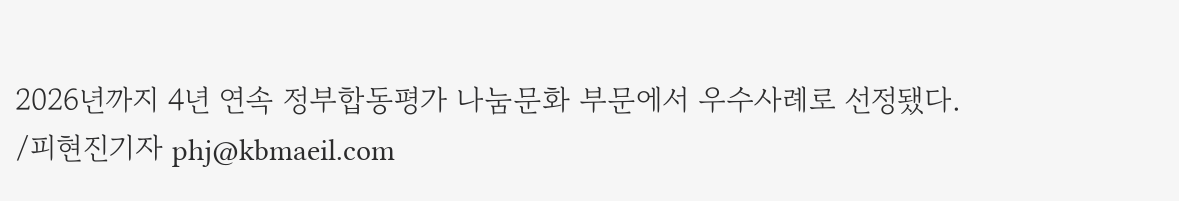2026년까지 4년 연속 정부합동평가 나눔문화 부문에서 우수사례로 선정됐다.
/피현진기자 phj@kbmaeil.com